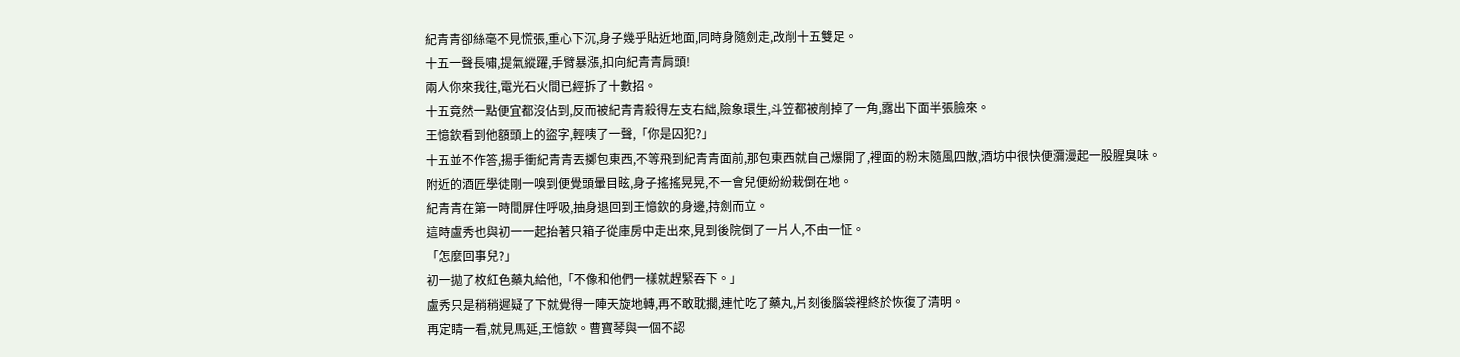紀青青卻絲毫不見慌張,重心下沉,身子幾乎貼近地面,同時身隨劍走,改削十五雙足。
十五一聲長嘯,提氣縱躍,手臂暴漲,扣向紀青青肩頭!
兩人你來我往,電光石火間已經拆了十數招。
十五竟然一點便宜都沒佔到,反而被紀青青殺得左支右絀,險象環生,斗笠都被削掉了一角,露出下面半張臉來。
王憶欽看到他額頭上的盜字,輕咦了一聲,「你是囚犯?」
十五並不作答,揚手衝紀青青丟擲包東西,不等飛到紀青青面前,那包東西就自己爆開了,裡面的粉末隨風四散,酒坊中很快便瀰漫起一股腥臭味。
附近的酒匠學徒剛一嗅到便覺頭暈目眩,身子搖搖晃晃,不一會兒便紛紛栽倒在地。
紀青青在第一時間屏住呼吸,抽身退回到王憶欽的身邊,持劍而立。
這時盧秀也與初一一起抬著只箱子從庫房中走出來,見到後院倒了一片人,不由一怔。
「怎麼回事兒?」
初一拋了枚紅色藥丸給他,「不像和他們一樣就趕緊吞下。」
盧秀只是稍稍遲疑了下就覺得一陣天旋地轉,再不敢耽擱,連忙吃了藥丸,片刻後腦袋裡終於恢復了清明。
再定睛一看,就見馬延,王憶欽。曹寶琴與一個不認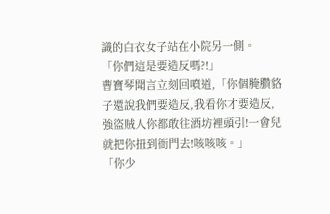識的白衣女子站在小院另一側。
「你們這是要造反嗎?!」
曹寶琴聞言立刻回噴道,「你個腌臢貉子還說我們要造反,我看你才要造反,強盜賊人你都敢往酒坊裡頭引!一會兒就把你扭到衙門去!咳咳咳。」
「你少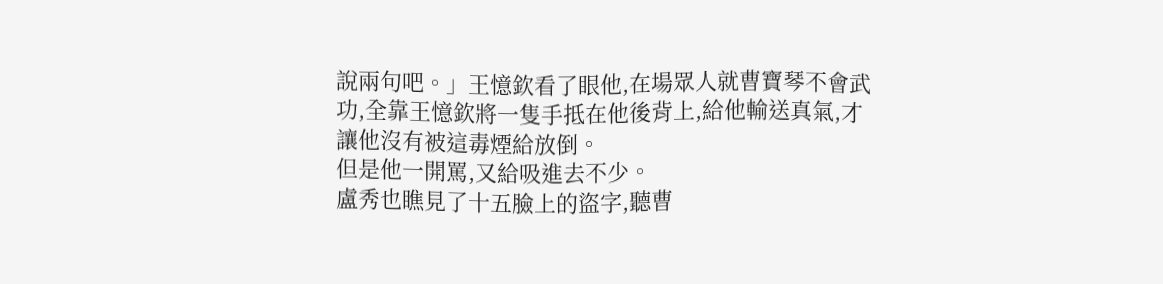說兩句吧。」王憶欽看了眼他,在場眾人就曹寶琴不會武功,全靠王憶欽將一隻手抵在他後背上,給他輸送真氣,才讓他沒有被這毒煙給放倒。
但是他一開罵,又給吸進去不少。
盧秀也瞧見了十五臉上的盜字,聽曹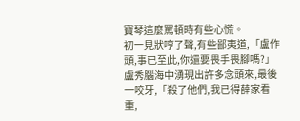寶琴這麼罵頓時有些心慌。
初一見狀哼了聲,有些鄙夷道,「盧作頭,事已至此,你還要畏手畏腳嗎?」
盧秀腦海中湧現出許多念頭來,最後一咬牙,「殺了他們,我已得薛家看重,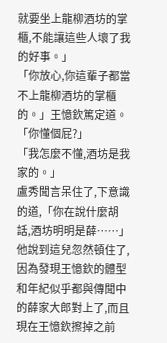就要坐上龍柳酒坊的掌櫃,不能讓這些人壞了我的好事。」
「你放心,你這輩子都當不上龍柳酒坊的掌櫃的。」王憶欽篤定道。
「你懂個屁?」
「我怎麼不懂,酒坊是我家的。」
盧秀聞言呆住了,下意識的道,「你在說什麼胡話,酒坊明明是薛……」
他說到這兒忽然頓住了,因為發現王憶欽的體型和年紀似乎都與傳聞中的薛家大郎對上了,而且現在王憶欽擦掉之前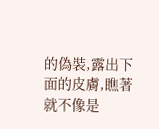的偽裝,露出下面的皮膚,瞧著就不像是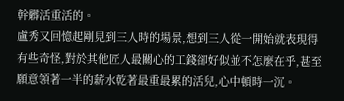幹髒活重活的。
盧秀又回憶起剛見到三人時的場景,想到三人從一開始就表現得有些奇怪,對於其他匠人最關心的工錢卻好似並不怎麼在乎,甚至願意領著一半的薪水乾著最重最累的活兒,心中頓時一沉。